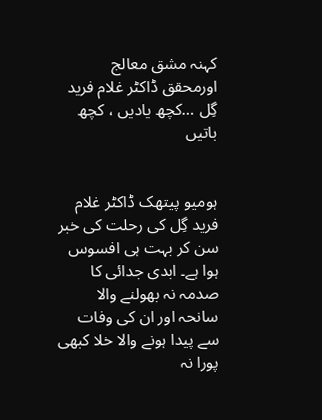کہنہ مشق معالج اورمحقق ڈاکٹر غلام فرید گِل …کچھ یادیں ، کچھ باتیں


ہومیو پیتھک ڈاکٹر غلام فرید گِل کی رحلت کی خبر سن کر بہت ہی افسوس ہوا ہے۔ ابدی جدائی کا صدمہ نہ بھولنے والا سانحہ اور ان کی وفات سے پیدا ہونے والا خلا کبھی پورا نہ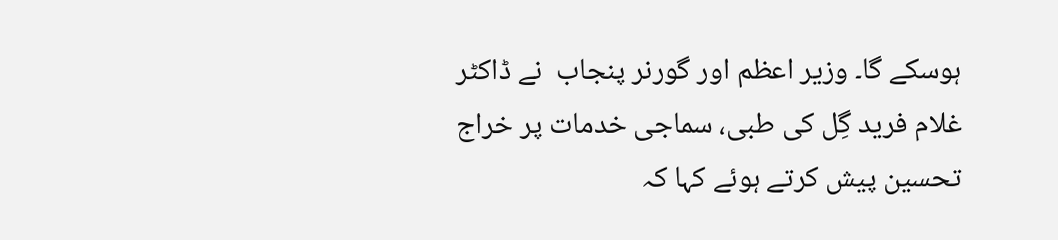ہوسکے گا۔ وزیر اعظم اور گورنر پنجاب  نے ڈاکٹر غلام فرید گِل کی طبی، سماجی خدمات پر خراج تحسین پیش کرتے ہوئے کہا کہ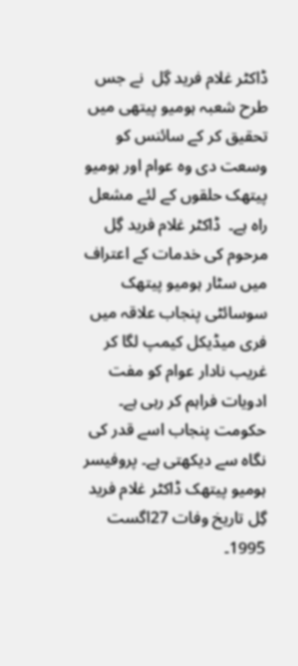ڈاکٹر غلام فرید گِل  نے جس طرح شعبہ ہومیو پیتھی میں تحقیق کر کے سائنس کو وسعت دی وہ عوام اور ہومیو پیتھک حلقوں کے لئے مشعل راہ ہے۔  ڈاکٹر غلام فرید گِل مرحوم کی خدمات کے اعتراف میں سٹار ہومیو پیتھک سوسائٹی پنجاب علاقہ میں فری میڈیکل کیمپ لگا کر غریب نادار عوام کو مفت ادویات فراہم کر رہی ہے۔ حکومت پنجاب اسے قدر کی نگاہ سے دیکھتی ہے۔ پروفیسر ہومیو پیتھک ڈاکٹر غلام فرید گِل تاریخ وفات 27اگست 1995۔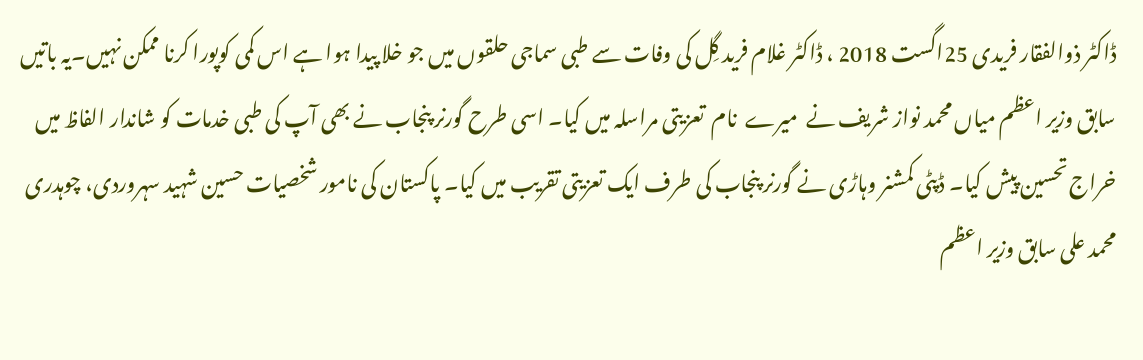ڈاکٹر ذوالفقار فریدی 25اگست 2018 ، ڈاکٹر غلام فرید گِل کی وفات سے طبی سماجی حلقوں میں جو خلا پیدا ہوا ہے اس کمی کوپورا کرنا ممکن نہیں۔یہ باتیں سابق وزیر اعظم میاں محمد نواز شریف نے  میرے  نام  تعزیتی مراسلہ میں کیا۔ اسی طرح گورنر پنجاب نے بھی آپ کی طبی خدمات کو شاندار الفاظ میں خراج تحسین پیش کیا۔ ڈپٹی کمشنر وہاڑی نے گورنر پنجاب کی طرف ایک تعزیتی تقریب میں کیا۔ پاکستان کی نامور شخصیات حسین شہید سہروردی، چوہدری محمد علی سابق وزیر اعظم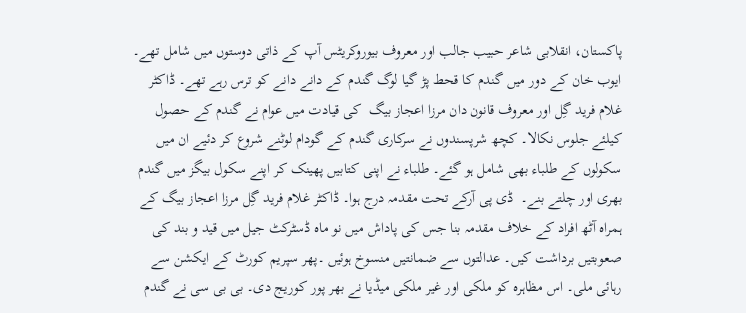پاکستان، انقلابی شاعر حبیب جالب اور معروف بیوروکریٹس آپ کے ذاتی دوستوں میں شامل تھے۔ ایوب خان کے دور میں گندم کا قحط پڑ گیا لوگ گندم کے دانے دانے کو ترس رہے تھے۔ ڈاکٹر غلام فرید گِل اور معروف قانون دان مرزا اعجاز بیگ  کی قیادت میں عوام نے گندم کے حصول کیلئے جلوس نکالا۔ کچھ شرپسندوں نے سرکاری گندم کے گودام لوٹنے شروع کر دئیے ان میں سکولوں کے طلباء بھی شامل ہو گئے۔ طلباء نے اپنی کتابیں پھینک کر اپنے سکول بیگز میں گندم بھری اور چلتے بنے۔  ڈی پی آرکے تحت مقدمہ درج ہوا۔ ڈاکٹر غلام فرید گِل مرزا اعجاز بیگ کے ہمراہ آٹھ افراد کے خلاف مقدمہ بنا جس کی پاداش میں نو ماہ ڈسٹرکٹ جیل میں قید و بند کی صعوبتیں برداشت کیں۔ عدالتوں سے ضمانتیں منسوخ ہوئیں ۔پھر سپریم کورٹ کے ایکشن سے رہائی ملی۔ اس مظاہرہ کو ملکی اور غیر ملکی میڈیا نے بھر پور کوریج دی۔ بی بی سی نے گندم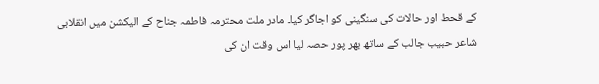کے قحط اور حالات کی سنگینی کو اجاگر کیا۔ مادر ملت محترمہ فاطمہ جناح کے الیکشن میں انقلابی شاعر حبیب جالب کے ساتھ بھر پور حصہ لیا اس وقت ان کی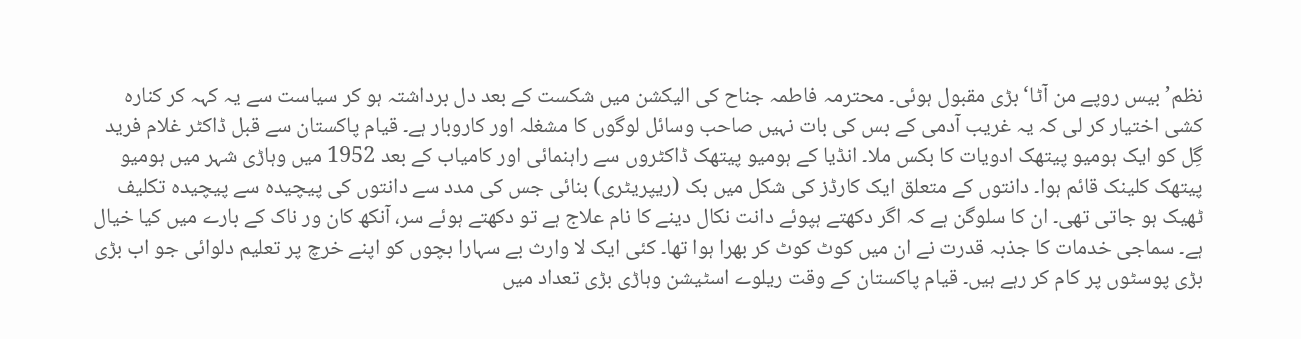نظم’ بیس روپے من آٹا‘ بڑی مقبول ہوئی۔ محترمہ فاطمہ جناح کی الیکشن میں شکست کے بعد دل برداشتہ ہو کر سیاست سے یہ کہہ کر کنارہ کشی اختیار کر لی کہ یہ غریب آدمی کے بس کی بات نہیں صاحب وسائل لوگوں کا مشغلہ اور کاروبار ہے۔ قیام پاکستان سے قبل ڈاکٹر غلام فرید گِل کو ایک ہومیو پیتھک ادویات کا بکس ملا۔ انڈیا کے ہومیو پیتھک ڈاکٹروں سے راہنمائی اور کامیاب کے بعد 1952 میں وہاڑی شہر میں ہومیو پیتھک کلینک قائم ہوا۔ دانتوں کے متعلق ایک کارڈز کی شکل میں بک (ریپریٹری) بنائی جس کی مدد سے دانتوں کی پیچیدہ سے پیچیدہ تکلیف ٹھیک ہو جاتی تھی۔ ان کا سلوگن ہے کہ اگر دکھتے ہپوئے دانت نکال دینے کا نام علاج ہے تو دکھتے ہوئے سر، آنکھ کان ور ناک کے بارے میں کیا خیال ہے۔ سماجی خدمات کا جذبہ قدرت نے ان میں کوٹ کوٹ کر بھرا ہوا تھا۔ کئی ایک لا وارث بے سہارا بچوں کو اپنے خرچ پر تعلیم دلوائی جو اب بڑی بڑی پوسٹوں پر کام کر رہے ہیں۔ قیام پاکستان کے وقت ریلوے اسٹیشن وہاڑی بڑی تعداد میں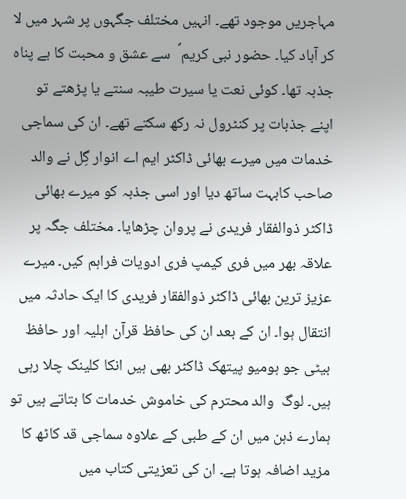مہاجریں موجود تھے۔ انہیں مختلف جگہوں پر شہر میں لا کر آباد کیا۔ حضور نبی کریم ؐ  سے عشق و محبت کا بے پناہ جذبہ تھا۔ کوئی نعت یا سیرت طیبہ سنتے یا پڑھتے تو اپنے جذبات پر کنٹرول نہ رکھ سکتے تھے۔ ان کی سماجی خدمات میں میرے بھائی ڈاکٹر ایم اے انوار گِل نے والد صاحب کابہت ساتھ دیا اور اسی جذبہ کو میرے بھائی ڈاکٹر ذوالفقار فریدی نے پروان چڑھایا۔ مختلف جگہ پر علاقہ بھر میں فری کیمپ فری ادویات فراہم کیں۔ میرے عزیز ترین بھائی ڈاکٹر ذوالفقار فریدی کا ایک حادثہ میں انتقال ہوا۔ ان کے بعد ان کی حافظ قرآن اہلیہ اور حافظ بیٹی جو ہومیو پیتھک ڈاکٹر بھی ہیں انکا کلینک چلا رہی ہیں۔ لوگ  والد محترم کی خاموش خدمات کا بتاتے ہیں تو ہمارے ذہن میں ان کے طبی کے علاوہ سماجی قد کاٹھ کا مزید اضافہ ہوتا ہے۔ ان کی تعزیتی کتاب میں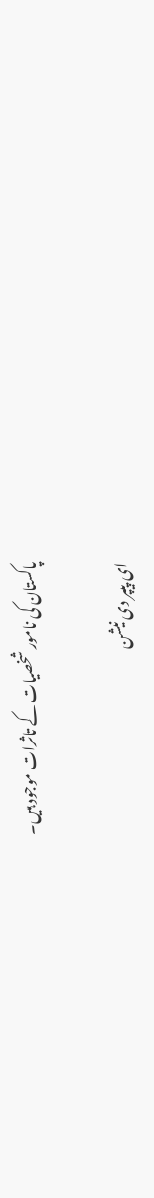پاکستان کی نامور شخصیات کے تاثرات موجود ہیں۔

ای پیپر دی نیشن